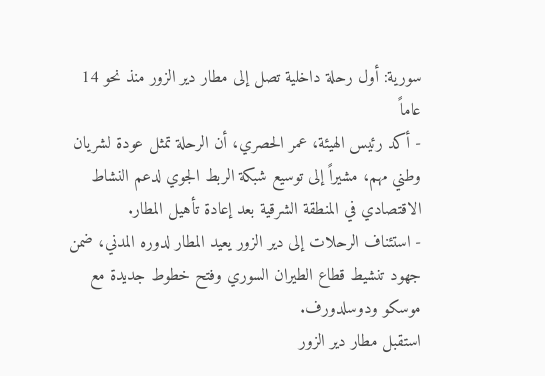سورية: أول رحلة داخلية تصل إلى مطار دير الزور منذ نحو 14 عاماً
- أكد رئيس الهيئة، عمر الحصري، أن الرحلة تمثل عودة لشريان وطني مهم، مشيراً إلى توسيع شبكة الربط الجوي لدعم النشاط الاقتصادي في المنطقة الشرقية بعد إعادة تأهيل المطار.
- استئناف الرحلات إلى دير الزور يعيد المطار لدوره المدني، ضمن جهود تنشيط قطاع الطيران السوري وفتح خطوط جديدة مع موسكو ودوسلدورف.
استقبل مطار دير الزور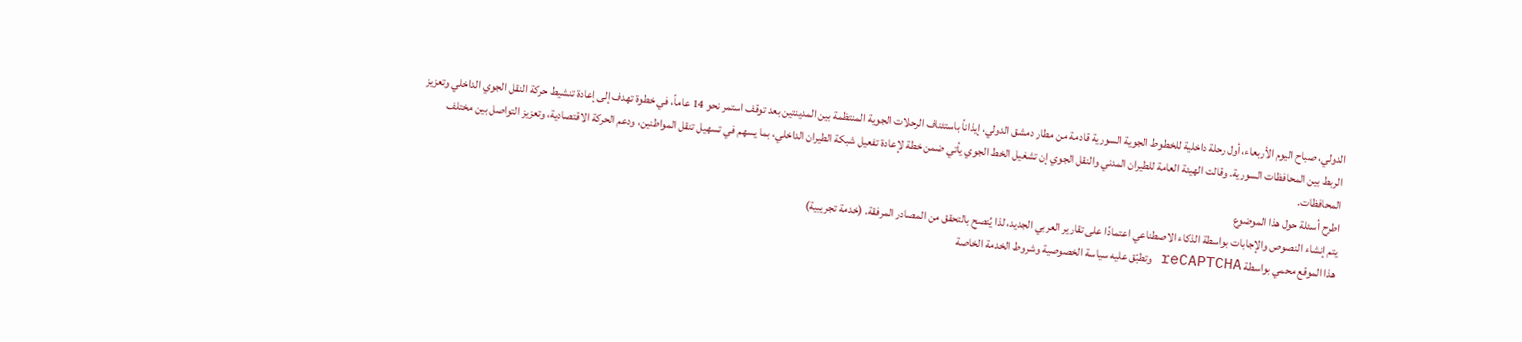الدولي، صباح اليوم الأربعاء، أول رحلة داخلية للخطوط الجوية السورية قادمة من مطار دمشق الدولي، إيذاناً باستئناف الرحلات الجوية المنتظمة بين المدينتين بعد توقف استمر نحو 14 عاماً، في خطوة تهدف إلى إعادة تنشيط حركة النقل الجوي الداخلي وتعزيز الربط بين المحافظات السورية. وقالت الهيئة العامة للطيران المدني والنقل الجوي إن تشغيل الخط الجوي يأتي ضمن خطة لإعادة تفعيل شبكة الطيران الداخلي، بما يسهم في تسهيل تنقل المواطنين، ودعم الحركة الاقتصادية، وتعزيز التواصل بين مختلف المحافظات.
اطرح أسئلة حول هذا الموضوع
يتم إنشاء النصوص والإجابات بواسطة الذكاء الاصطناعي اعتمادًا على تقارير العربي الجديد، لذا يُنصح بالتحقق من المصادر المرفقة. (خدمة تجريبية)
هذا الموقع محمي بواسطة reCAPTCHA وتطبّق عليه سياسة الخصوصية وشروط الخدمة الخاصة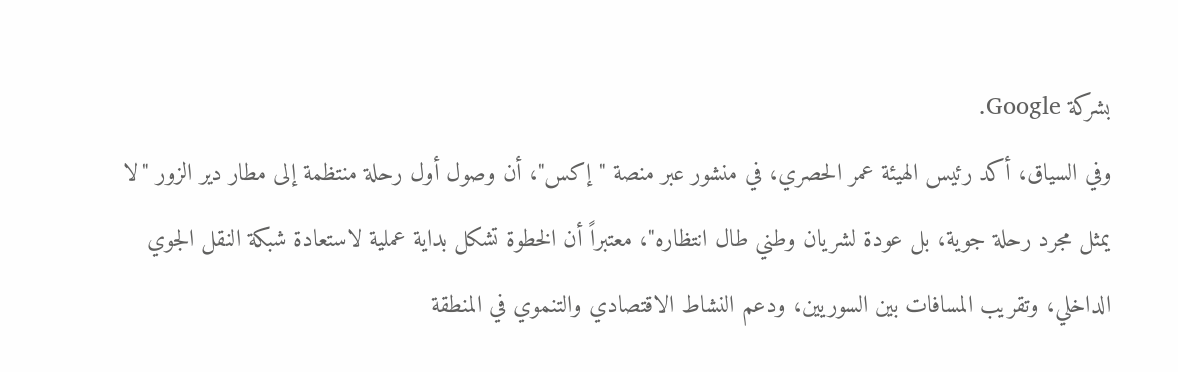بشركة Google.
وفي السياق، أكد رئيس الهيئة عمر الحصري، في منشور عبر منصة "إكس"، أن وصول أول رحلة منتظمة إلى مطار دير الزور "لا يمثل مجرد رحلة جوية، بل عودة لشريان وطني طال انتظاره"، معتبراً أن الخطوة تشكل بداية عملية لاستعادة شبكة النقل الجوي الداخلي، وتقريب المسافات بين السوريين، ودعم النشاط الاقتصادي والتنموي في المنطقة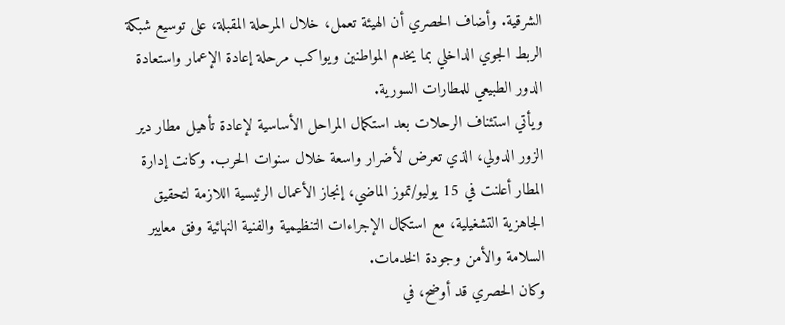الشرقية. وأضاف الحصري أن الهيئة تعمل، خلال المرحلة المقبلة، على توسيع شبكة الربط الجوي الداخلي بما يخدم المواطنين ويواكب مرحلة إعادة الإعمار واستعادة الدور الطبيعي للمطارات السورية.
ويأتي استئناف الرحلات بعد استكمال المراحل الأساسية لإعادة تأهيل مطار دير الزور الدولي، الذي تعرض لأضرار واسعة خلال سنوات الحرب. وكانت إدارة المطار أعلنت في 15 يوليو/تموز الماضي، إنجاز الأعمال الرئيسية اللازمة لتحقيق الجاهزية التشغيلية، مع استكمال الإجراءات التنظيمية والفنية النهائية وفق معايير السلامة والأمن وجودة الخدمات.
وكان الحصري قد أوضح، في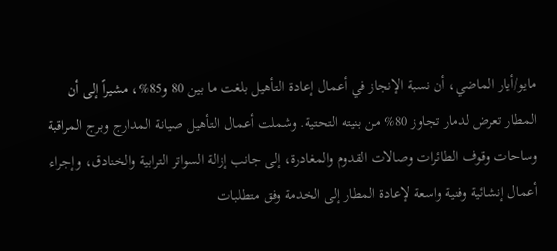مايو/أيار الماضي، أن نسبة الإنجاز في أعمال إعادة التأهيل بلغت ما بين 80 و85%، مشيراً إلى أن المطار تعرض لدمار تجاوز 80% من بنيته التحتية. وشملت أعمال التأهيل صيانة المدارج وبرج المراقبة وساحات وقوف الطائرات وصالات القدوم والمغادرة، إلى جانب إزالة السواتر الترابية والخنادق، وإجراء أعمال إنشائية وفنية واسعة لإعادة المطار إلى الخدمة وفق متطلبات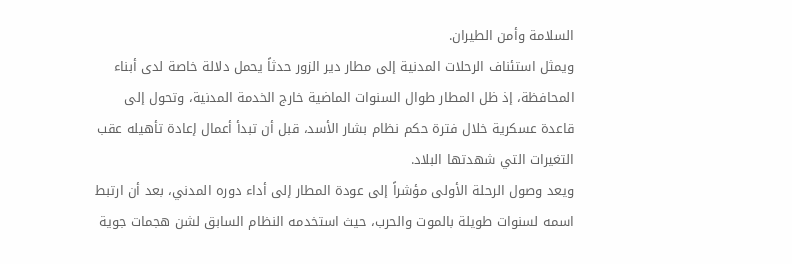السلامة وأمن الطيران.
ويمثل استئناف الرحلات المدنية إلى مطار دير الزور حدثاً يحمل دلالة خاصة لدى أبناء المحافظة، إذ ظل المطار طوال السنوات الماضية خارج الخدمة المدنية، وتحول إلى قاعدة عسكرية خلال فترة حكم نظام بشار الأسد، قبل أن تبدأ أعمال إعادة تأهيله عقب التغيرات التي شهدتها البلاد.
ويعد وصول الرحلة الأولى مؤشراً إلى عودة المطار إلى أداء دوره المدني، بعد أن ارتبط اسمه لسنوات طويلة بالموت والحرب، حيث استخدمه النظام السابق لشن هجمات جوية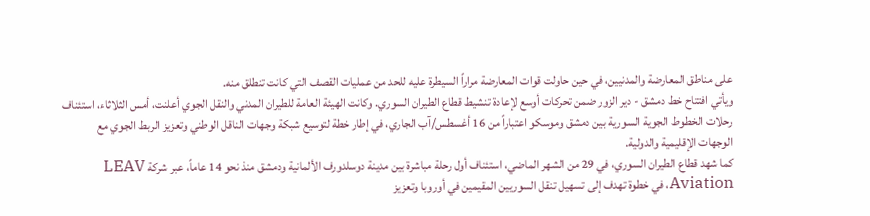على مناطق المعارضة والمدنيين، في حين حاولت قوات المعارضة مراراً السيطرة عليه للحد من عمليات القصف التي كانت تنطلق منه.
ويأتي افتتاح خط دمشق - دير الزور ضمن تحركات أوسع لإعادة تنشيط قطاع الطيران السوري. وكانت الهيئة العامة للطيران المدني والنقل الجوي أعلنت، أمس الثلاثاء، استئناف رحلات الخطوط الجوية السورية بين دمشق وموسكو اعتباراً من 16 أغسطس/آب الجاري، في إطار خطة لتوسيع شبكة وجهات الناقل الوطني وتعزيز الربط الجوي مع الوجهات الإقليمية والدولية.
كما شهد قطاع الطيران السوري، في 29 من الشهر الماضي، استئناف أول رحلة مباشرة بين مدينة دوسلدورف الألمانية ودمشق منذ نحو 14 عاماً، عبر شركة LEAV Aviation، في خطوة تهدف إلى تسهيل تنقل السوريين المقيمين في أوروبا وتعزيز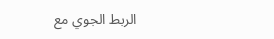الربط الجوي مع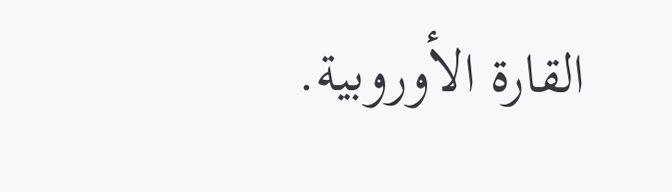القارة الأوروبية.